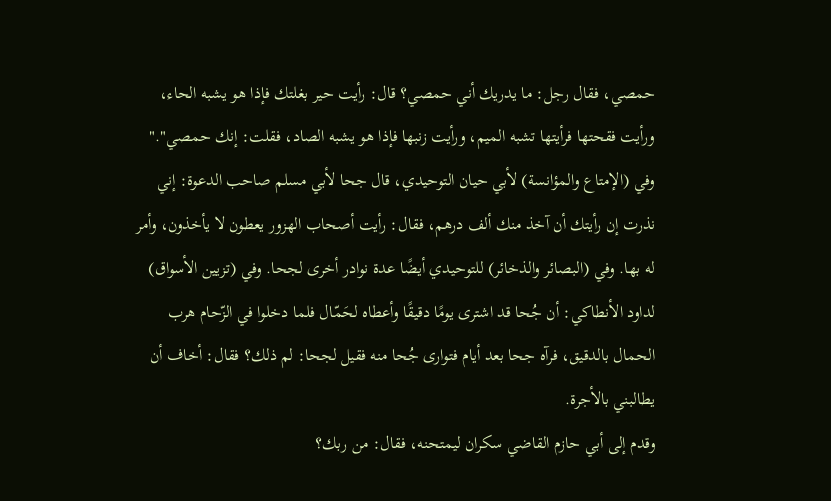حمصي، فقال رجل: ما يدريك أني حمصي؟ قال: رأيت حير بغلتك فإذا هو يشبه الحاء، ورأيت فقحتها فرأيتها تشبه الميم، ورأيت زنبها فإذا هو يشبه الصاد، فقلت: إنك حمصي"."
وفي (الإمتاع والمؤانسة) لأبي حيان التوحيدي، قال جحا لأبي مسلم صاحب الدعوة: إني نذرت إن رأيتك أن آخذ منك ألف درهم، فقال: رأيت أصحاب الهزور يعطون لا يأخذون، وأمر له بها. وفي (البصائر والذخائر) للتوحيدي أيضًا عدة نوادر أخرى لجحا. وفي (تزيين الأسواق) لداود الأنطاكي: أن جُحا قد اشترى يومًا دقيقًا وأعطاه لحَمّال فلما دخلوا في الزّحام هرب الحمال بالدقيق، فرآه جحا بعد أيام فتوارى جُحا منه فقيل لجحا: لم ذلك؟ فقال: أخاف أن يطالبني بالأجرة.
وقدم إلى أبي حازم القاضي سكران ليمتحنه، فقال: من ربك؟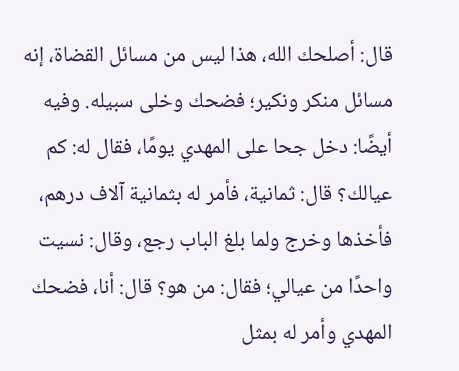قال: أصلحك الله، هذا ليس من مسائل القضاة، إنه مسائل منكر ونكير؛ فضحك وخلى سبيله. وفيه أيضًا: دخل جحا على المهدي يومًا، فقال له: كم عيالك؟ قال: ثمانية، فأمر له بثمانية آلاف درهم، فأخذها وخرج ولما بلغ الباب رجع، وقال: نسيت واحدًا من عيالي؛ فقال: من هو؟ قال: أنا، فضحك المهدي وأمر له بمثل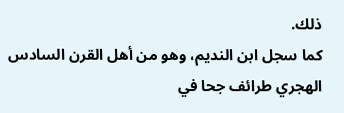ذلك.
كما سجل ابن النديم، وهو من أهل القرن السادس الهجري طرائف جحا في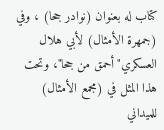كتاب له بعنوان (نوادر جحا) ، وفي (جمهرة الأمثال) لأبي هلال العسكري"أحمق من جحا"، وتحت هذا المثل في (مجمع الأمثال) للميداني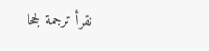نقرأ ترجمة لجحا